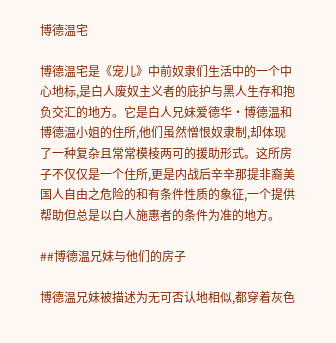博德温宅

博德温宅是《宠儿》中前奴隶们生活中的一个中心地标,是白人废奴主义者的庇护与黑人生存和抱负交汇的地方。它是白人兄妹爱德华·博德温和博德温小姐的住所,他们虽然憎恨奴隶制,却体现了一种复杂且常常模棱两可的援助形式。这所房子不仅仅是一个住所,更是内战后辛辛那提非裔美国人自由之危险的和有条件性质的象征,一个提供帮助但总是以白人施惠者的条件为准的地方。

##博德温兄妹与他们的房子

博德温兄妹被描述为无可否认地相似,都穿着灰色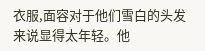衣服,面容对于他们雪白的头发来说显得太年轻。他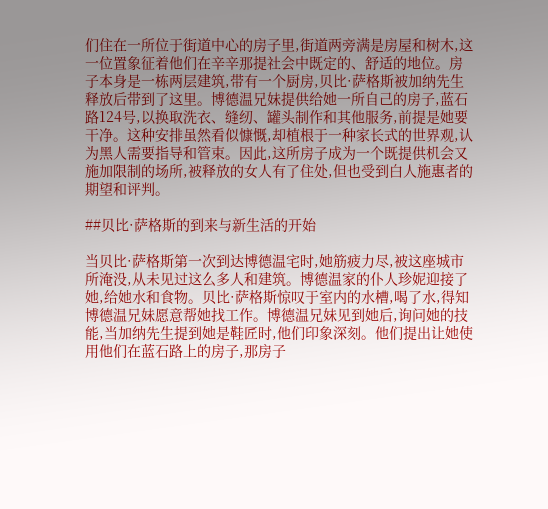们住在一所位于街道中心的房子里,街道两旁满是房屋和树木,这一位置象征着他们在辛辛那提社会中既定的、舒适的地位。房子本身是一栋两层建筑,带有一个厨房,贝比·萨格斯被加纳先生释放后带到了这里。博德温兄妹提供给她一所自己的房子,蓝石路124号,以换取洗衣、缝纫、罐头制作和其他服务,前提是她要干净。这种安排虽然看似慷慨,却植根于一种家长式的世界观,认为黑人需要指导和管束。因此,这所房子成为一个既提供机会又施加限制的场所,被释放的女人有了住处,但也受到白人施惠者的期望和评判。

##贝比·萨格斯的到来与新生活的开始

当贝比·萨格斯第一次到达博德温宅时,她筋疲力尽,被这座城市所淹没,从未见过这么多人和建筑。博德温家的仆人珍妮迎接了她,给她水和食物。贝比·萨格斯惊叹于室内的水槽,喝了水,得知博德温兄妹愿意帮她找工作。博德温兄妹见到她后,询问她的技能,当加纳先生提到她是鞋匠时,他们印象深刻。他们提出让她使用他们在蓝石路上的房子,那房子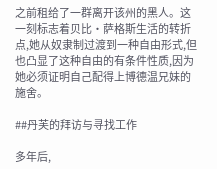之前租给了一群离开该州的黑人。这一刻标志着贝比·萨格斯生活的转折点,她从奴隶制过渡到一种自由形式,但也凸显了这种自由的有条件性质,因为她必须证明自己配得上博德温兄妹的施舍。

##丹芙的拜访与寻找工作

多年后,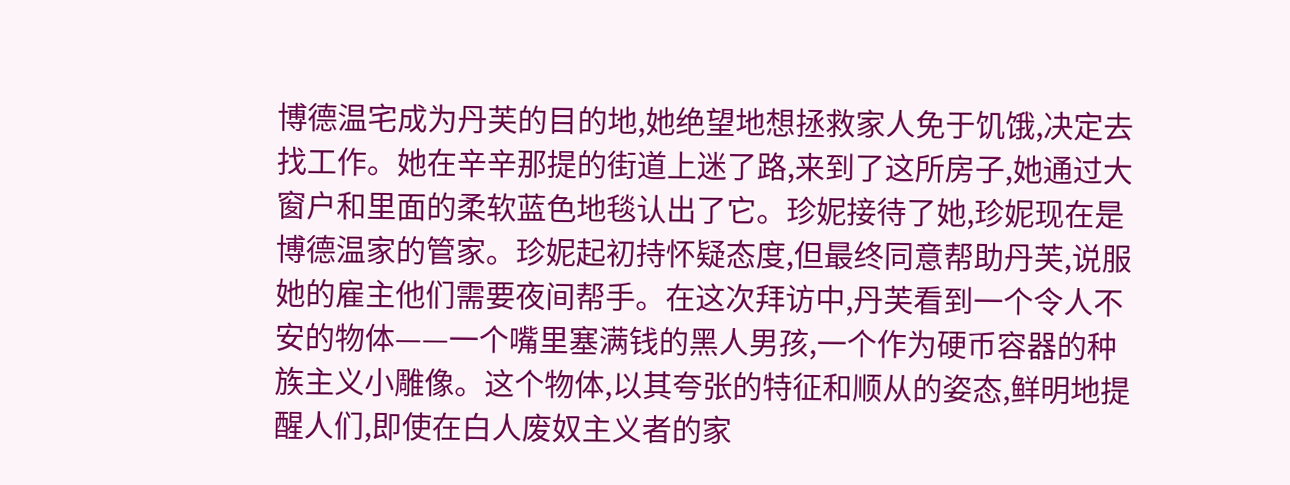博德温宅成为丹芙的目的地,她绝望地想拯救家人免于饥饿,决定去找工作。她在辛辛那提的街道上迷了路,来到了这所房子,她通过大窗户和里面的柔软蓝色地毯认出了它。珍妮接待了她,珍妮现在是博德温家的管家。珍妮起初持怀疑态度,但最终同意帮助丹芙,说服她的雇主他们需要夜间帮手。在这次拜访中,丹芙看到一个令人不安的物体——一个嘴里塞满钱的黑人男孩,一个作为硬币容器的种族主义小雕像。这个物体,以其夸张的特征和顺从的姿态,鲜明地提醒人们,即使在白人废奴主义者的家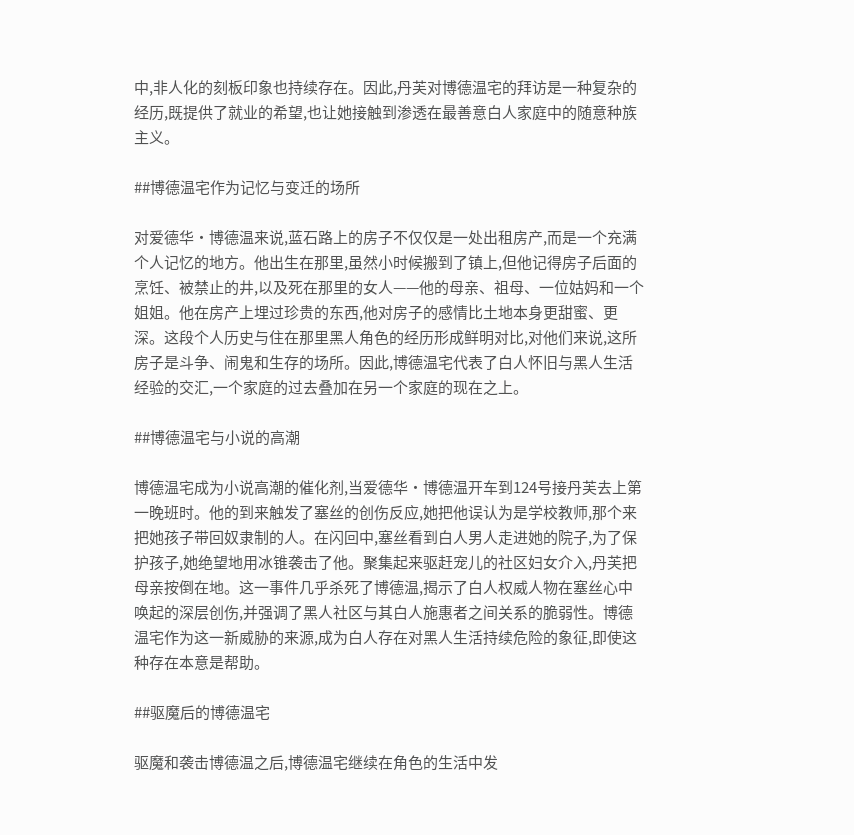中,非人化的刻板印象也持续存在。因此,丹芙对博德温宅的拜访是一种复杂的经历,既提供了就业的希望,也让她接触到渗透在最善意白人家庭中的随意种族主义。

##博德温宅作为记忆与变迁的场所

对爱德华·博德温来说,蓝石路上的房子不仅仅是一处出租房产,而是一个充满个人记忆的地方。他出生在那里,虽然小时候搬到了镇上,但他记得房子后面的烹饪、被禁止的井,以及死在那里的女人——他的母亲、祖母、一位姑妈和一个姐姐。他在房产上埋过珍贵的东西,他对房子的感情比土地本身更甜蜜、更深。这段个人历史与住在那里黑人角色的经历形成鲜明对比,对他们来说,这所房子是斗争、闹鬼和生存的场所。因此,博德温宅代表了白人怀旧与黑人生活经验的交汇,一个家庭的过去叠加在另一个家庭的现在之上。

##博德温宅与小说的高潮

博德温宅成为小说高潮的催化剂,当爱德华·博德温开车到124号接丹芙去上第一晚班时。他的到来触发了塞丝的创伤反应,她把他误认为是学校教师,那个来把她孩子带回奴隶制的人。在闪回中,塞丝看到白人男人走进她的院子,为了保护孩子,她绝望地用冰锥袭击了他。聚集起来驱赶宠儿的社区妇女介入,丹芙把母亲按倒在地。这一事件几乎杀死了博德温,揭示了白人权威人物在塞丝心中唤起的深层创伤,并强调了黑人社区与其白人施惠者之间关系的脆弱性。博德温宅作为这一新威胁的来源,成为白人存在对黑人生活持续危险的象征,即使这种存在本意是帮助。

##驱魔后的博德温宅

驱魔和袭击博德温之后,博德温宅继续在角色的生活中发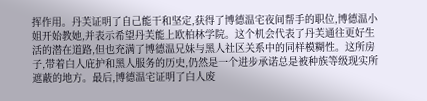挥作用。丹芙证明了自己能干和坚定,获得了博德温宅夜间帮手的职位,博德温小姐开始教她,并表示希望丹芙能上欧柏林学院。这个机会代表了丹芙通往更好生活的潜在道路,但也充满了博德温兄妹与黑人社区关系中的同样模糊性。这所房子,带着白人庇护和黑人服务的历史,仍然是一个进步承诺总是被种族等级现实所遮蔽的地方。最后,博德温宅证明了白人废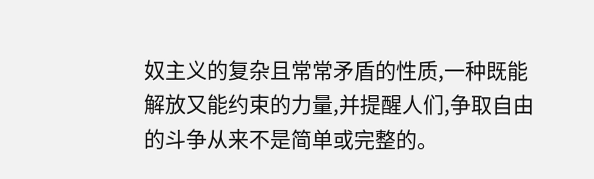奴主义的复杂且常常矛盾的性质,一种既能解放又能约束的力量,并提醒人们,争取自由的斗争从来不是简单或完整的。